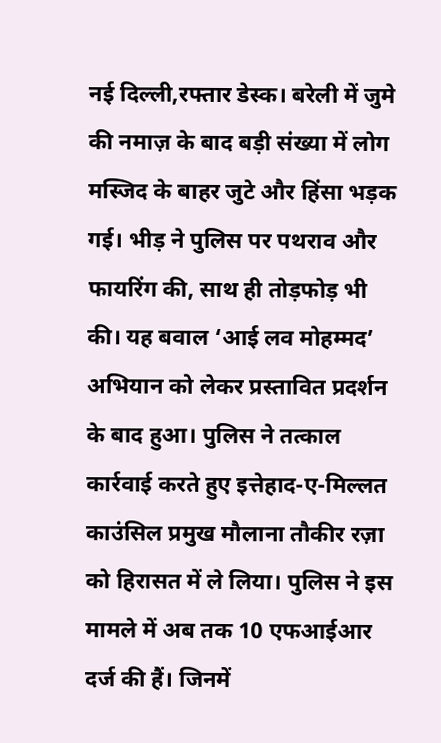नई दिल्ली,रफ्तार डेस्क। बरेली में जुमे की नमाज़ के बाद बड़ी संख्या में लोग मस्जिद के बाहर जुटे और हिंसा भड़क गई। भीड़ ने पुलिस पर पथराव और फायरिंग की, साथ ही तोड़फोड़ भी की। यह बवाल ‘आई लव मोहम्मद’ अभियान को लेकर प्रस्तावित प्रदर्शन के बाद हुआ। पुलिस ने तत्काल कार्रवाई करते हुए इत्तेहाद-ए-मिल्लत काउंसिल प्रमुख मौलाना तौकीर रज़ा को हिरासत में ले लिया। पुलिस ने इस मामले में अब तक 10 एफआईआर दर्ज की हैं। जिनमें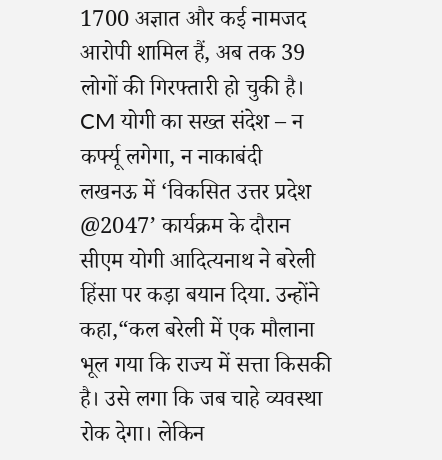1700 अज्ञात और कई नामजद आरोपी शामिल हैं, अब तक 39 लोगों की गिरफ्तारी हो चुकी है।
CM योगी का सख्त संदेश – न कर्फ्यू लगेगा, न नाकाबंदी
लखनऊ में ‘विकसित उत्तर प्रदेश @2047’ कार्यक्रम के दौरान सीएम योगी आदित्यनाथ ने बरेली हिंसा पर कड़ा बयान दिया. उन्होंने कहा,“कल बरेली में एक मौलाना भूल गया कि राज्य में सत्ता किसकी है। उसे लगा कि जब चाहे व्यवस्था रोक देगा। लेकिन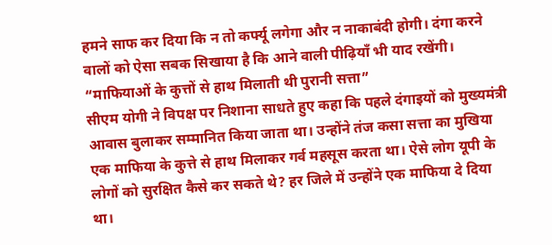हमने साफ कर दिया कि न तो कर्फ्यू लगेगा और न नाकाबंदी होगी। दंगा करने वालों को ऐसा सबक सिखाया है कि आने वाली पीढ़ियाँ भी याद रखेंगी।
“माफियाओं के कुत्तों से हाथ मिलाती थी पुरानी सत्ता”
सीएम योगी ने विपक्ष पर निशाना साधते हुए कहा कि पहले दंगाइयों को मुख्यमंत्री आवास बुलाकर सम्मानित किया जाता था। उन्होंने तंज कसा सत्ता का मुखिया एक माफिया के कुत्ते से हाथ मिलाकर गर्व महसूस करता था। ऐसे लोग यूपी के लोगों को सुरक्षित कैसे कर सकते थे? हर जिले में उन्होंने एक माफिया दे दिया था।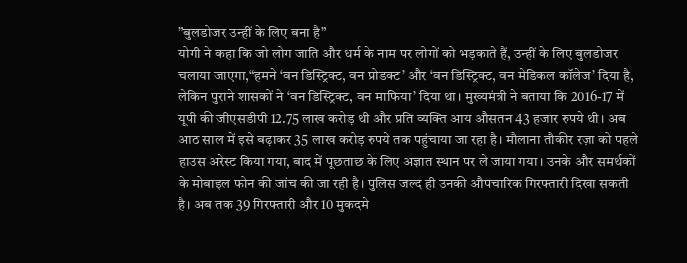”बुलडोजर उन्हीं के लिए बना है”
योगी ने कहा कि जो लोग जाति और धर्म के नाम पर लोगों को भड़काते हैं, उन्हीं के लिए बुलडोजर चलाया जाएगा,“हमने ‘वन डिस्ट्रिक्ट, वन प्रोडक्ट’ और ‘वन डिस्ट्रिक्ट, वन मेडिकल कॉलेज’ दिया है, लेकिन पुराने शासकों ने ‘वन डिस्ट्रिक्ट, वन माफिया’ दिया था। मुख्यमंत्री ने बताया कि 2016-17 में यूपी की जीएसडीपी 12.75 लाख करोड़ थी और प्रति व्यक्ति आय औसतन 43 हजार रुपये थी। अब आठ साल में इसे बढ़ाकर 35 लाख करोड़ रुपये तक पहुंचाया जा रहा है। मौलाना तौकीर रज़ा को पहले हाउस अरेस्ट किया गया, बाद में पूछताछ के लिए अज्ञात स्थान पर ले जाया गया। उनके और समर्थकों के मोबाइल फोन की जांच की जा रही है। पुलिस जल्द ही उनकी औपचारिक गिरफ्तारी दिखा सकती है। अब तक 39 गिरफ्तारी और 10 मुकदमे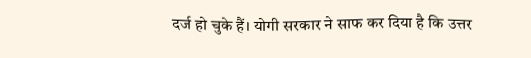दर्ज हो चुके हैं। योगी सरकार ने साफ कर दिया है कि उत्तर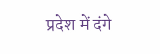प्रदेश में दंगे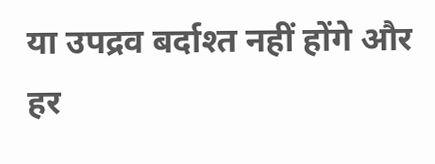या उपद्रव बर्दाश्त नहीं होंगे और हर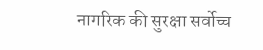नागरिक की सुरक्षा सर्वोच्च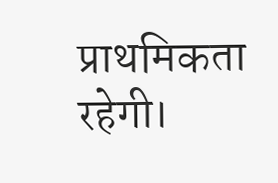प्राथमिकता रहेगी।